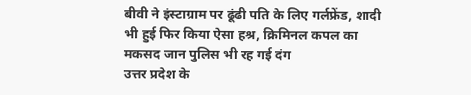बीवी ने इंस्टाग्राम पर ढूंढी पति के लिए गर्लफ्रेंड, शादी भी हुई फिर किया ऐसा हश्र, क्रिमिनल कपल का मकसद जान पुलिस भी रह गई दंग
उत्तर प्रदेश के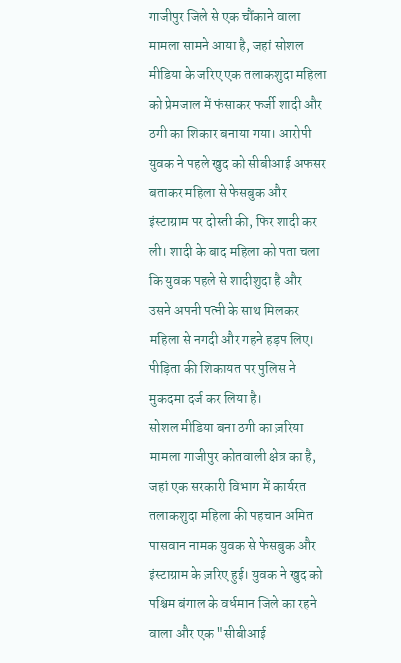गाजीपुर जिले से एक चौंकाने वाला मामला सामने आया है, जहां सोशल मीडिया के जरिए एक तलाकशुदा महिला को प्रेमजाल में फंसाकर फर्जी शादी और ठगी का शिकार बनाया गया। आरोपी युवक ने पहले खुद को सीबीआई अफसर बताकर महिला से फेसबुक और इंस्टाग्राम पर दोस्ती की, फिर शादी कर ली। शादी के बाद महिला को पता चला कि युवक पहले से शादीशुदा है और उसने अपनी पत्नी के साथ मिलकर महिला से नगदी और गहने हड़प लिए। पीड़िता की शिकायत पर पुलिस ने मुकदमा दर्ज कर लिया है।
सोशल मीडिया बना ठगी का ज़रिया
मामला गाजीपुर कोतवाली क्षेत्र का है, जहां एक सरकारी विभाग में कार्यरत तलाकशुदा महिला की पहचान अमित पासवान नामक युवक से फेसबुक और इंस्टाग्राम के ज़रिए हुई। युवक ने खुद को पश्चिम बंगाल के वर्धमान जिले का रहने वाला और एक "सीबीआई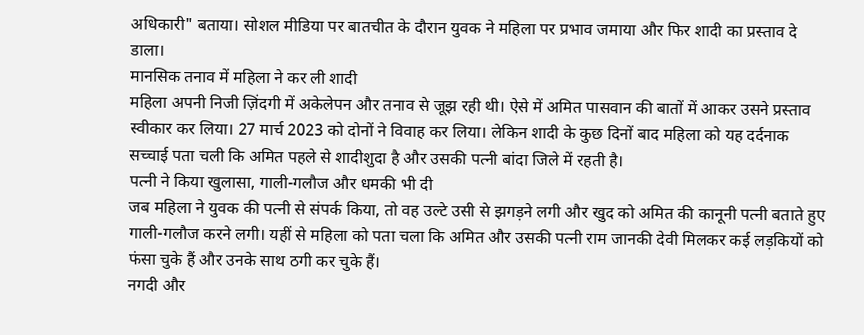अधिकारी" बताया। सोशल मीडिया पर बातचीत के दौरान युवक ने महिला पर प्रभाव जमाया और फिर शादी का प्रस्ताव दे डाला।
मानसिक तनाव में महिला ने कर ली शादी
महिला अपनी निजी ज़िंदगी में अकेलेपन और तनाव से जूझ रही थी। ऐसे में अमित पासवान की बातों में आकर उसने प्रस्ताव स्वीकार कर लिया। 27 मार्च 2023 को दोनों ने विवाह कर लिया। लेकिन शादी के कुछ दिनों बाद महिला को यह दर्दनाक सच्चाई पता चली कि अमित पहले से शादीशुदा है और उसकी पत्नी बांदा जिले में रहती है।
पत्नी ने किया खुलासा, गाली-गलौज और धमकी भी दी
जब महिला ने युवक की पत्नी से संपर्क किया, तो वह उल्टे उसी से झगड़ने लगी और खुद को अमित की कानूनी पत्नी बताते हुए गाली-गलौज करने लगी। यहीं से महिला को पता चला कि अमित और उसकी पत्नी राम जानकी देवी मिलकर कई लड़कियों को फंसा चुके हैं और उनके साथ ठगी कर चुके हैं।
नगदी और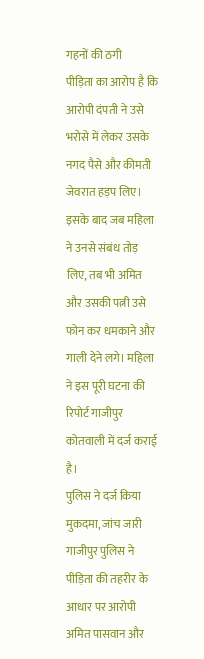गहनों की ठगी
पीड़िता का आरोप है कि आरोपी दंपती ने उसे भरोसे में लेकर उसके नगद पैसे और कीमती जेवरात हड़प लिए। इसके बाद जब महिला ने उनसे संबंध तोड़ लिए, तब भी अमित और उसकी पत्नी उसे फोन कर धमकाने और गाली देने लगे। महिला ने इस पूरी घटना की रिपोर्ट गाजीपुर कोतवाली में दर्ज कराई है।
पुलिस ने दर्ज किया मुकदमा, जांच जारी
गाजीपुर पुलिस ने पीड़िता की तहरीर के आधार पर आरोपी अमित पासवान और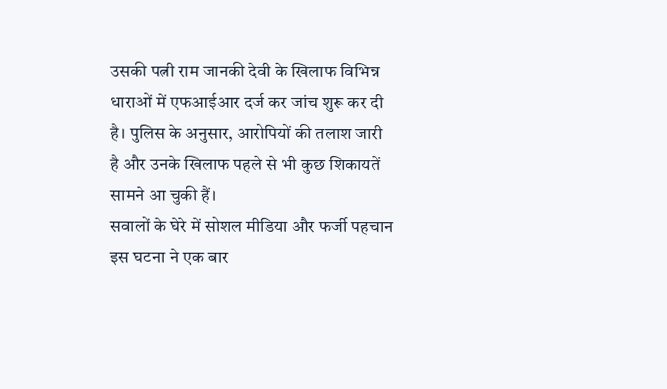उसकी पत्नी राम जानकी देवी के खिलाफ विभिन्न धाराओं में एफआईआर दर्ज कर जांच शुरू कर दी है। पुलिस के अनुसार, आरोपियों की तलाश जारी है और उनके खिलाफ पहले से भी कुछ शिकायतें सामने आ चुकी हैं।
सवालों के घेरे में सोशल मीडिया और फर्जी पहचान
इस घटना ने एक बार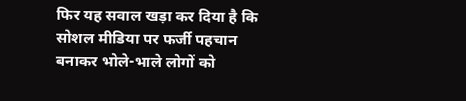फिर यह सवाल खड़ा कर दिया है कि सोशल मीडिया पर फर्जी पहचान बनाकर भोले-भाले लोगों को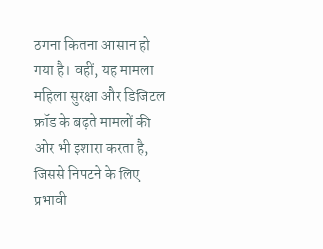ठगना कितना आसान हो गया है। वहीं, यह मामला महिला सुरक्षा और डिजिटल फ्रॉड के बढ़ते मामलों की ओर भी इशारा करता है, जिससे निपटने के लिए प्रभावी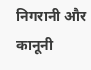निगरानी और कानूनी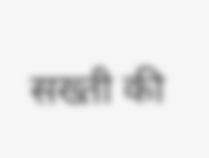सख्ती की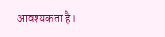आवश्यकता है।